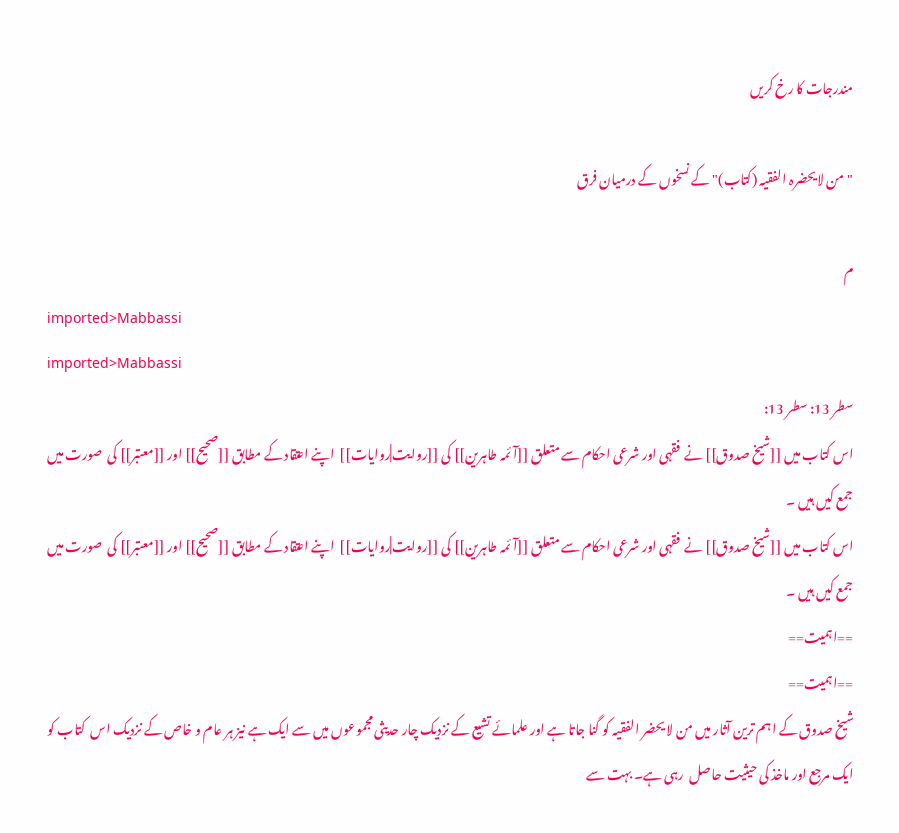مندرجات کا رخ کریں

"من لایحضرہ الفقیہ (کتاب)" کے نسخوں کے درمیان فرق

م
imported>Mabbassi
imported>Mabbassi
سطر 13: سطر 13:
اس کتاب میں [[شیخ صدوق]] نے  فقہی اور شرعی احکام سے متعلق [[آئمہ طاہرین]] کی [[روایت|روایات]]  اپنے اعتقاد کے مطابق [[صحیح]] اور [[معتبر]] کی  صورت میں جمع کیں ہیں ۔
اس کتاب میں [[شیخ صدوق]] نے  فقہی اور شرعی احکام سے متعلق [[آئمہ طاہرین]] کی [[روایت|روایات]]  اپنے اعتقاد کے مطابق [[صحیح]] اور [[معتبر]] کی  صورت میں جمع کیں ہیں ۔
==اہمیت==
==اہمیت==
شیخ صدوق کے اہم ترین آثار میں من لا یحضر الفقیہ کو گنا جاتا ہے اور علمائے تشیع کے نزدیک چار حدیثی مجموعوں میں سے ایک ہے نیز ہر عام و خاص کے نزدیک اس  کتاب کو ایک مرجع اور ماخذ کی حیثیت حاصل  رہی ہے۔ بہت سے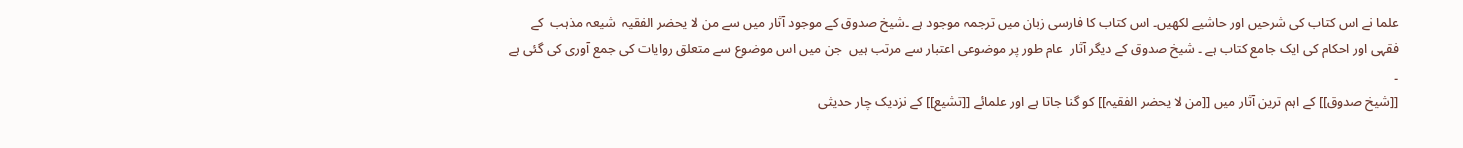علما نے اس کتاب کی شرحیں اور حاشیے لکھیں۔ اس کتاب کا فارسی زبان میں ترجمہ موجود ہے ۔شیخ صدوق کے موجود آثار میں سے من لا یحضر الفقیہ  شیعہ مذہب  کے فقہی اور احکام کی ایک جامع کتاب ہے ۔ شیخ صدوق کے دیگر آثار  عام طور پر موضوعی اعتبار سے مرتب ہیں  جن میں اس موضوع سے متعلق روایات کی جمع آوری کی گئی ہے ۔
[[شیخ صدوق]] کے اہم ترین آثار میں [[من لا یحضر الفقیہ]] کو گنا جاتا ہے اور علمائے [[تشیع]] کے نزدیک چار حدیثی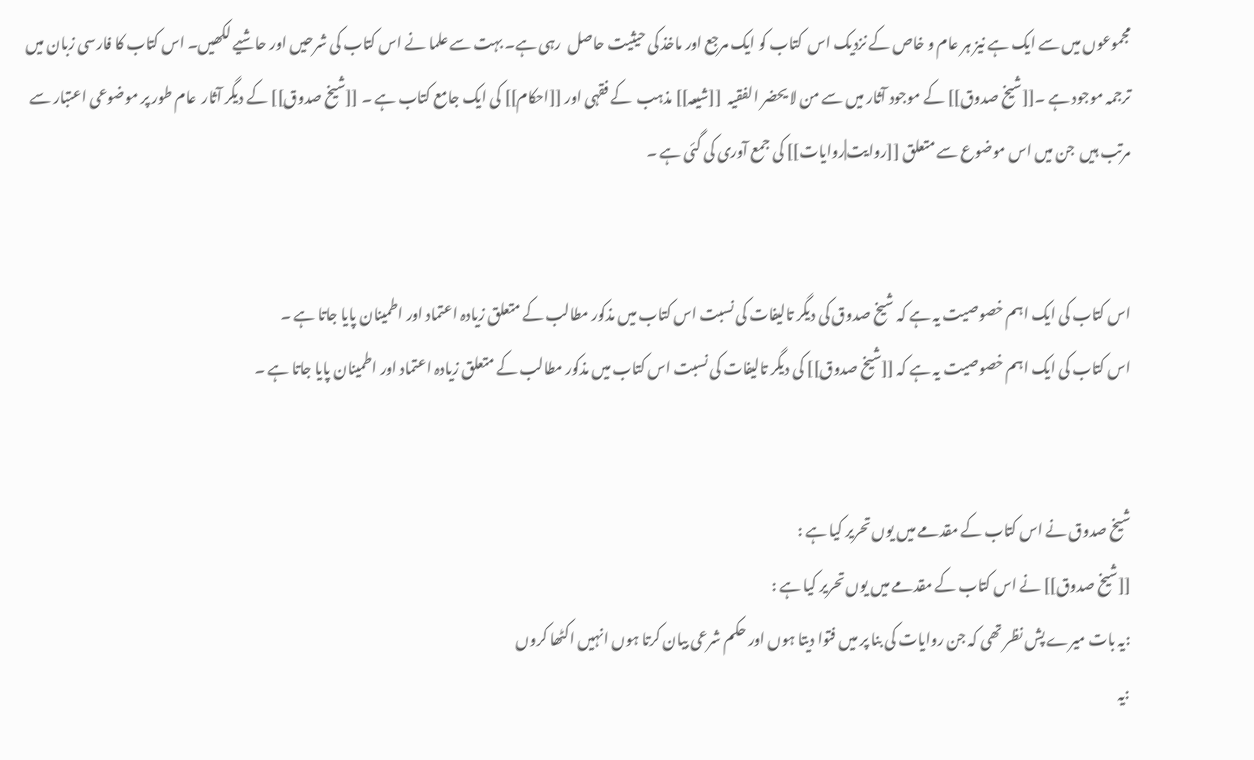مجموعوں میں سے ایک ہے نیز ہر عام و خاص کے نزدیک اس  کتاب کو ایک مرجع اور ماخذ کی حیثیت حاصل  رہی ہے۔ بہت سے علما نے اس کتاب کی شرحیں اور حاشیے لکھیں۔ اس کتاب کا فارسی زبان میں ترجمہ موجود ہے ۔[[شیخ صدوق]] کے موجود آثار میں سے من لا یحضر الفقیہ  [[شیعہ]] مذہب  کے فقہی اور [[احکام]] کی ایک جامع کتاب ہے ۔ [[شیخ صدوق]] کے دیگر آثار  عام طور پر موضوعی اعتبار سے مرتب ہیں  جن میں اس موضوع سے متعلق [[روایت|روایات]] کی جمع آوری کی گئی ہے ۔


اس کتاب کی ایک اہم خصوصیت یہ ہے کہ شیخ صدوق کی دیگر تالیفات کی نسبت اس کتاب میں مذکور مطالب کے متعلق زیادہ اعتماد اور اطمینان پایا جاتا ہے ۔
اس کتاب کی ایک اہم خصوصیت یہ ہے کہ [[شیخ صدوق]] کی دیگر تالیفات کی نسبت اس کتاب میں مذکور مطالب کے متعلق زیادہ اعتماد اور اطمینان پایا جاتا ہے ۔


شیخ صدوق نے اس کتاب کے مقدمے میں یوں تحریر کیا ہے :
[[شیخ صدوق]] نے اس کتاب کے مقدمے میں یوں تحریر کیا ہے :
:یہ بات میرے پش نظر تھی کہ جن روایات کی بنا پر میں فتوا دیتا ہوں اور حکم شرعی بیان کرتا ہوں انہیں اکٹھا کروں
:یہ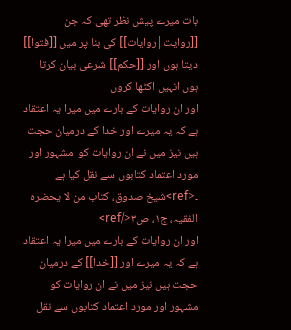بات میرے پیش نظر تھی کہ جن [[روایت|روایات]] کی بنا پر میں [[فتوا]] دیتا ہوں اور [[حکم]] شرعی بیان کرتا ہوں انہیں اکٹھا کروں
اور ان روایات کے بارے میں میرا یہ اعتقاد ہے کہ یہ میرے اور خدا کے درمیان حجت ہیں نیز میں نے ان روایات کو  مشہور اور مورد اعتماد کتابوں سے نقل کیا ہے ۔<ref>شیخ صدوق، کتاب من لا یحضره الفقیہ، ج۱، ص۳</ref>
اور ان روایات کے بارے میں میرا یہ اعتقاد ہے کہ یہ میرے اور [[خدا]] کے درمیان حجت ہیں نیز میں نے ان روایات کو  مشہور اور مورد اعتماد کتابوں سے نقل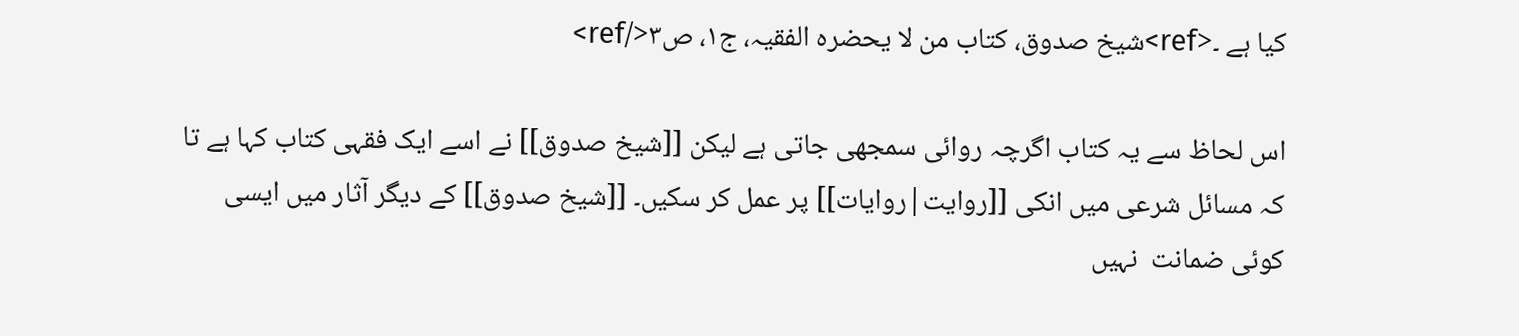کیا ہے ۔<ref>شیخ صدوق، کتاب من لا یحضره الفقیہ، ج۱، ص۳</ref>

اس لحاظ سے یہ کتاب اگرچہ روائی سمجھی جاتی ہے لیکن [[شیخ صدوق]] نے اسے ایک فقہی کتاب کہا ہے تا کہ مسائل شرعی میں انکی [[روایت|روایات]] پر عمل کر سکیں۔ [[شیخ صدوق]] کے دیگر آثار میں ایسی کوئی ضمانت  نہیں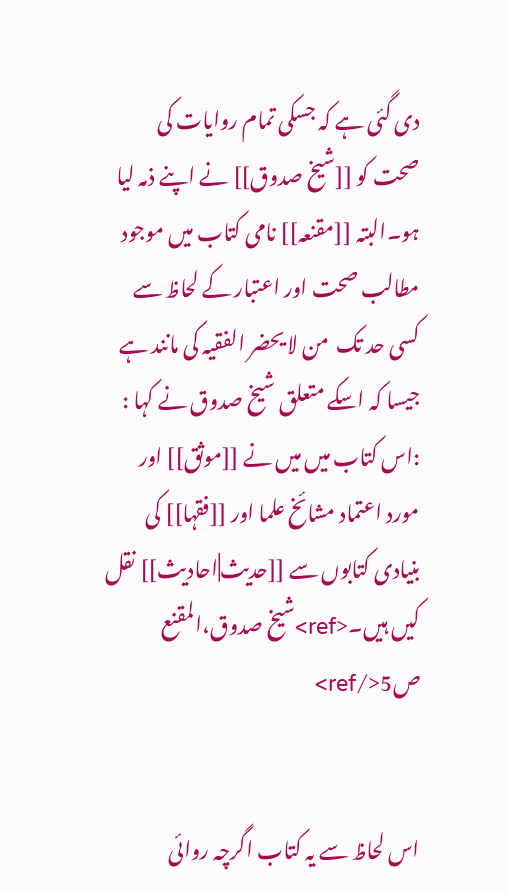دی گئی ہے کہ جسکی تمام روایات کی صحت کو [[شیخ صدوق]] نے اپنے ذمہ لیا ہو۔البتہ [[مقنعہ]] نامی کتاب میں موجود مطالب صحت اور اعتبار کے لحاظ سے کسی حد تک  من لا یحضر الفقیہ کی مانند ہے جیسا کہ اسکے متعلق شیخ صدوق نے کہا :
:اس کتاب میں میں نے [[موثق]] اور مورد اعتماد مشائخ علما اور [[فقہا]] کی بنیادی کتابوں سے [[حدیث|احادیث]] نقل کیں ہیں۔<ref>شیخ صدوق،المقنع ص5</ref>


اس لحاظ سے یہ کتاب اگرچہ روائی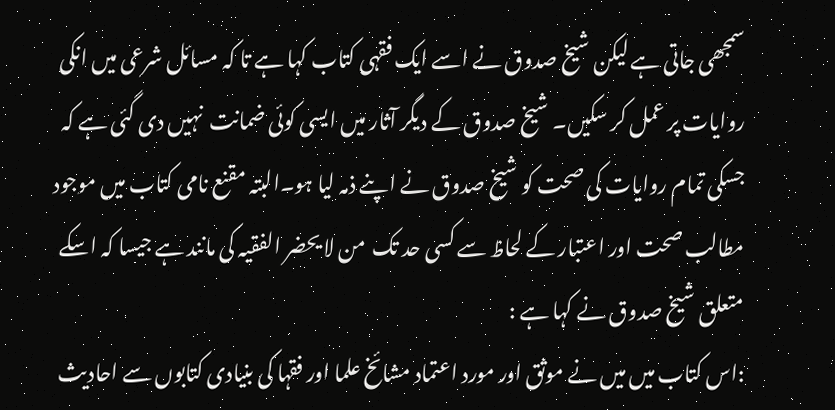سمجھی جاتی ہے لیکن شیخ صدوق نے اسے ایک فقہی کتاب کہا ہے تا کہ مسائل شرعی میں انکی روایات پر عمل کر سکیں۔ شیخ صدوق کے دیگر آثار میں ایسی کوئی ضمانت  نہیں دی گئی ہے کہ جسکی تمام روایات کی صحت کو شیخ صدوق نے اپنے ذمہ لیا ہو۔البتہ مقنع نامی کتاب میں موجود مطالب صحت اور اعتبار کے لحاظ سے کسی حد تک  من لا یحضر الفقیہ کی مانند ہے جیسا کہ اسکے متعلق شیخ صدوق نے کہا ہے :
:اس کتاب میں میں نے موثق اور مورد اعتماد مشائخ علما اور فقہا کی بنیادی کتابوں سے احادیث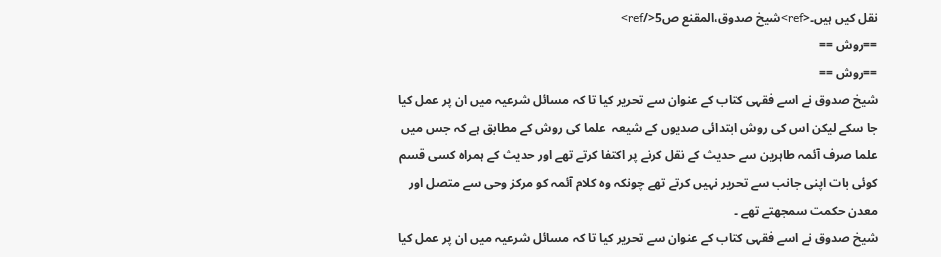نقل کیں ہیں۔<ref>شیخ صدوق،المقنع ص5</ref>
==روش ==
==روش ==
شیخ صدوق نے اسے فقہی کتاب کے عنوان سے تحریر کیا تا کہ مسائل شرعیہ میں ان پر عمل کیا جا سکے لیکن اس کی روش ابتدائی صدیوں کے شیعہ  علما کی روش کے مطابق ہے کہ جس میں علما صرف آئمہ طاہرین سے حدیث کے نقل کرنے پر اکتفا کرتے تھے اور حدیث کے ہمراہ کسی قسم کوئی بات اپنی جانب سے تحریر نہیں کرتے تھے چونکہ وہ کلام آئمہ کو مرکز وحی سے متصل اور معدن حکمت سمجھتے تھے ۔
شیخ صدوق نے اسے فقہی کتاب کے عنوان سے تحریر کیا تا کہ مسائل شرعیہ میں ان پر عمل کیا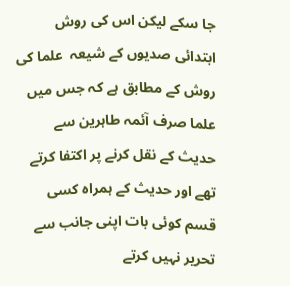جا سکے لیکن اس کی روش ابتدائی صدیوں کے شیعہ  علما کی روش کے مطابق ہے کہ جس میں علما صرف آئمہ طاہرین سے حدیث کے نقل کرنے پر اکتفا کرتے تھے اور حدیث کے ہمراہ کسی قسم کوئی بات اپنی جانب سے تحریر نہیں کرتے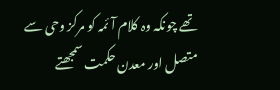تھے چونکہ وہ کلام آئمہ کو مرکز وحی سے متصل اور معدن حکمت سمجھتے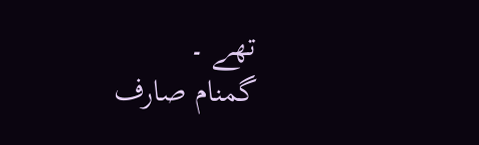تھے ۔
گمنام صارف